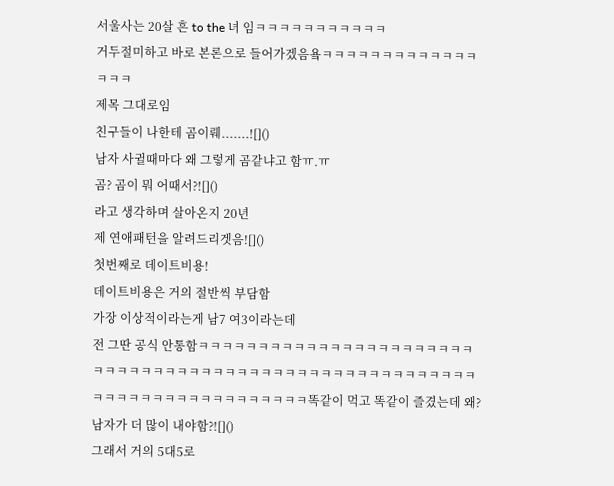서울사는 20살 흔 to the 녀 임ㅋㅋㅋㅋㅋㅋㅋㅋㅋㅋㅋ
거두절미하고 바로 본론으로 들어가겠음욬ㅋㅋㅋㅋㅋㅋㅋㅋㅋㅋㅋㅋㅋㅋㅋㅋ
제목 그대로임
친구들이 나한테 곰이뤠.......![]()
남자 사귈때마다 왜 그렇게 곰같냐고 함ㅠ.ㅠ
곰? 곰이 뭐 어때서?![]()
라고 생각하며 살아온지 20년
제 연애패턴을 알려드리겟음![]()
첫번째로 데이트비용!
데이트비용은 거의 절반씩 부담함
가장 이상적이라는게 남7 여3이라는데
전 그딴 공식 안통함ㅋㅋㅋㅋㅋㅋㅋㅋㅋㅋㅋㅋㅋㅋㅋㅋㅋㅋㅋㅋㅋㅋㅋㅋㅋㅋㅋㅋㅋㅋㅋㅋㅋㅋㅋㅋㅋㅋㅋㅋㅋㅋㅋㅋㅋㅋㅋㅋㅋㅋㅋㅋㅋㅋㅋㅋㅋㅋㅋㅋㅋㅋㅋㅋㅋㅋㅋㅋㅋㅋㅋㅋㅋ똑같이 먹고 똑같이 즐겼는데 왜? 남자가 더 많이 내야함?![]()
그래서 거의 5대5로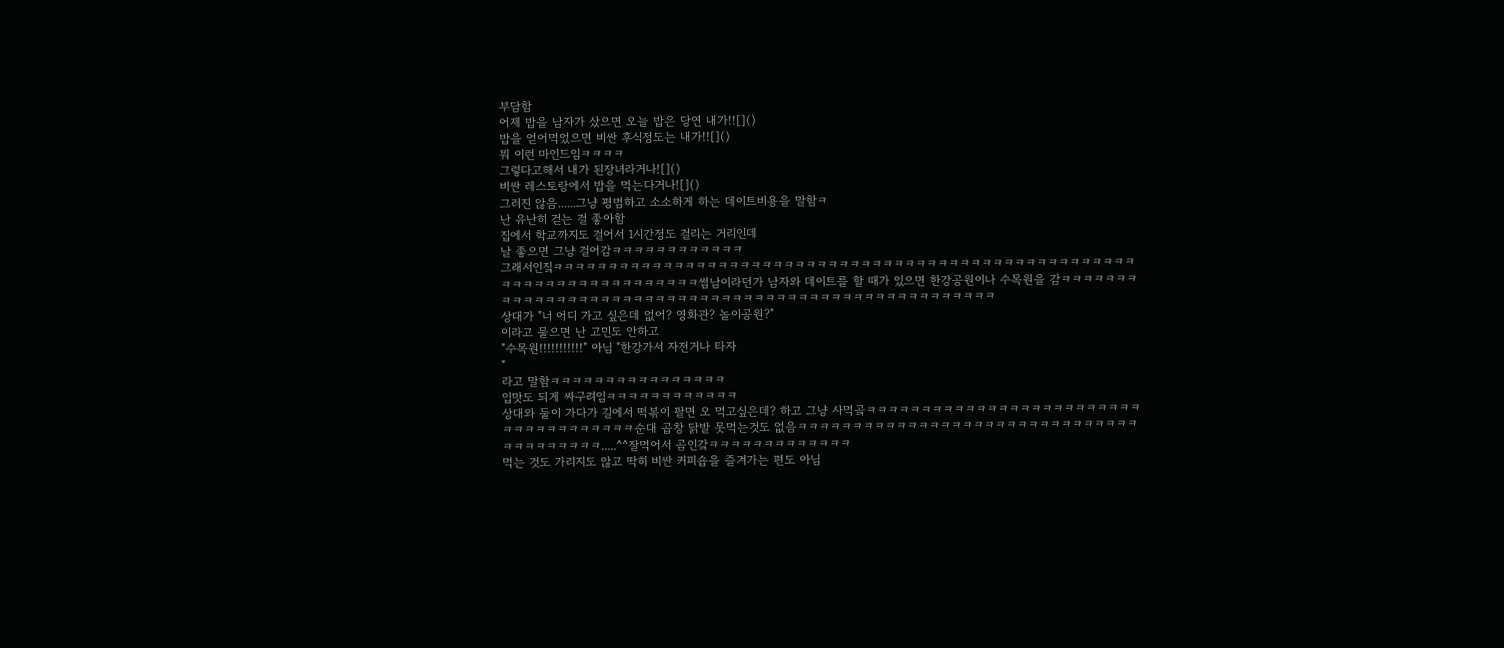부담함
어제 밥을 남자가 샀으면 오늘 밥은 당연 내가!![]()
밥을 얻어먹었으면 비싼 후식정도는 내가!![]()
뭐 이런 마인드임ㅋㅋㅋㅋ
그렇다고해서 내가 된장녀라거나![]()
비싼 레스토랑에서 밥을 먹는다거나![]()
그러진 않음......그냥 평범하고 소소하게 하는 데이트비용을 말함ㅋ
난 유난히 걷는 걸 좋아함
집에서 학교까지도 걸어서 1시간정도 걸리는 거리인데
날 좋으면 그냥 걸어감ㅋㅋㅋㅋㅋㅋㅋㅋㅋㅋㅋㅋ
그래서인짘ㅋㅋㅋㅋㅋㅋㅋㅋㅋㅋㅋㅋㅋㅋㅋㅋㅋㅋㅋㅋㅋㅋㅋㅋㅋㅋㅋㅋㅋㅋㅋㅋㅋㅋㅋㅋㅋㅋㅋㅋㅋㅋㅋㅋㅋㅋㅋㅋㅋㅋㅋㅋㅋㅋㅋㅋㅋㅋㅋㅋㅋㅋㅋㅋㅋㅋㅋㅋㅋㅋㅋ썸남이라던가 남자와 데이트를 할 때가 있으면 한강공원이나 수목원을 감ㅋㅋㅋㅋㅋㅋㅋㅋㅋㅋㅋㅋㅋㅋㅋㅋㅋㅋㅋㅋㅋㅋㅋㅋㅋㅋㅋㅋㅋㅋㅋㅋㅋㅋㅋㅋㅋㅋㅋㅋㅋㅋㅋㅋㅋㅋㅋㅋㅋㅋㅋㅋ
상대가 "너 어디 가고 싶은데 없어? 영화관? 놀이공원?"
이라고 물으면 난 고민도 안하고
"수목원!!!!!!!!!!!" 아님 "한강가서 자전거나 타자
"
라고 말함ㅋㅋㅋㅋㅋㅋㅋㅋㅋㅋㅋㅋㅋㅋㅋㅋ
입맛도 되게 싸구려임ㅋㅋㅋㅋㅋㅋㅋㅋㅋㅋㅋㅋ
상대와 둘이 가다가 길에서 떡볶이 팔면 오 먹고싶은데? 하고 그냥 사먹곸ㅋㅋㅋㅋㅋㅋㅋㅋㅋㅋㅋㅋㅋㅋㅋㅋㅋㅋㅋㅋㅋㅋㅋㅋㅋㅋㅋㅋㅋㅋㅋㅋㅋㅋㅋㅋㅋ순대 곱창 닭발 못먹는것도 없음ㅋㅋㅋㅋㅋㅋㅋㅋㅋㅋㅋㅋㅋㅋㅋㅋㅋㅋㅋㅋㅋㅋㅋㅋㅋㅋㅋㅋㅋㅋㅋㅋㅋㅋㅋㅋㅋㅋㅋㅋ.....^^잘먹어서 곰인갘ㅋㅋㅋㅋㅋㅋㅋㅋㅋㅋㅋㅋㅋ
먹는 것도 가리지도 않고 딱히 비싼 커피숍을 즐겨가는 편도 아님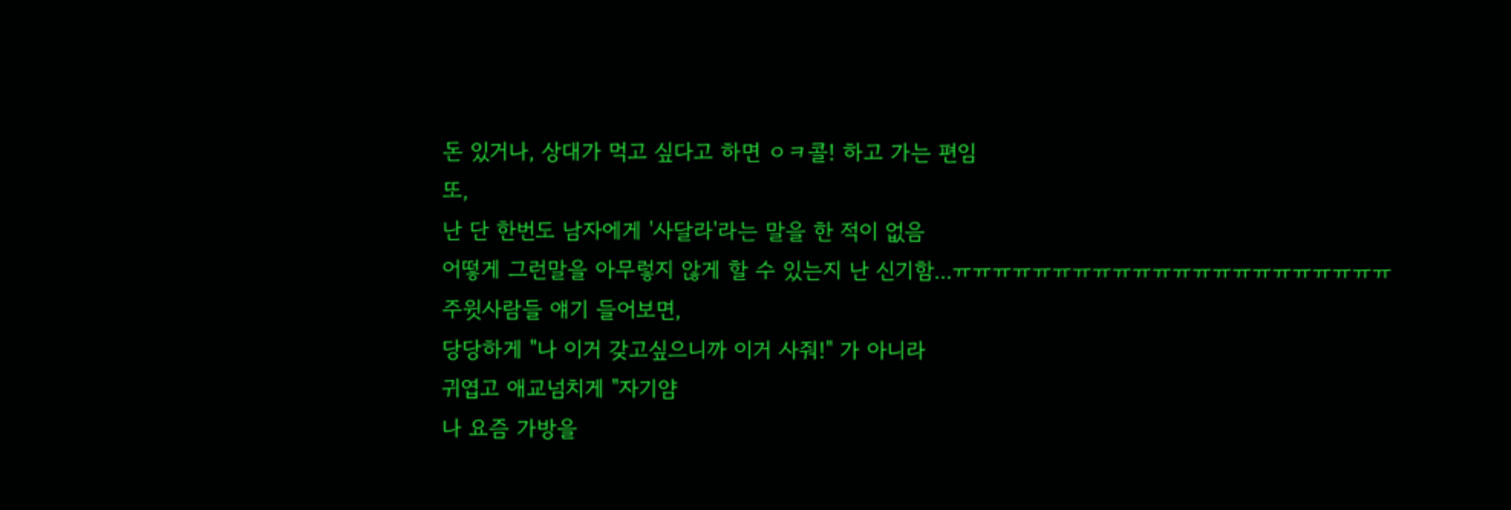돈 있거나, 상대가 먹고 싶다고 하면 ㅇㅋ콜! 하고 가는 편임
또,
난 단 한번도 남자에게 '사달라'라는 말을 한 적이 없음
어떻게 그런말을 아무렇지 않게 할 수 있는지 난 신기함...ㅠㅠㅠㅠㅠㅠㅠㅠㅠㅠㅠㅠㅠㅠㅠㅠㅠㅠㅠㅠㅠㅠ
주윗사람들 얘기 들어보면,
당당하게 "나 이거 갖고싶으니까 이거 사줘!" 가 아니라
귀엽고 애교넘치게 "자기얌
나 요즘 가방을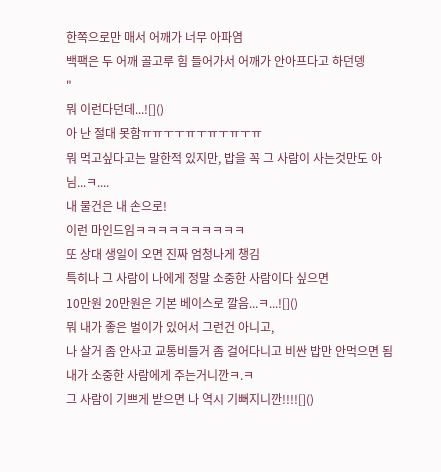한쪽으로만 매서 어깨가 너무 아파염
백팩은 두 어깨 골고루 힘 들어가서 어깨가 안아프다고 하던뎅
"
뭐 이런다던데...![]()
아 난 절대 못함ㅠㅠㅜㅜㅠㅜㅠㅜㅠㅜㅠ
뭐 먹고싶다고는 말한적 있지만, 밥을 꼭 그 사람이 사는것만도 아님...ㅋ....
내 물건은 내 손으로!
이런 마인드임ㅋㅋㅋㅋㅋㅋㅋㅋㅋㅋ
또 상대 생일이 오면 진짜 엄청나게 챙김
특히나 그 사람이 나에게 정말 소중한 사람이다 싶으면
10만원 20만원은 기본 베이스로 깔음...ㅋ...![]()
뭐 내가 좋은 벌이가 있어서 그런건 아니고,
나 살거 좀 안사고 교통비들거 좀 걸어다니고 비싼 밥만 안먹으면 됨
내가 소중한 사람에게 주는거니깐ㅋ.ㅋ
그 사람이 기쁘게 받으면 나 역시 기뻐지니깐!!!![]()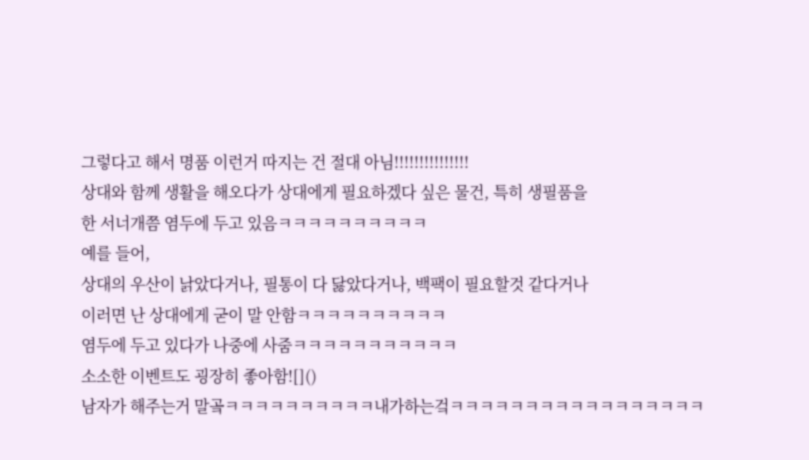그렇다고 해서 명품 이런거 따지는 건 절대 아님!!!!!!!!!!!!!!!
상대와 함께 생활을 해오다가 상대에게 필요하겠다 싶은 물건, 특히 생필품을
한 서너개쯤 염두에 두고 있음ㅋㅋㅋㅋㅋㅋㅋㅋㅋㅋ
예를 들어,
상대의 우산이 낡았다거나, 필통이 다 닳았다거나, 백팩이 필요할것 같다거나
이러면 난 상대에게 굳이 말 안함ㅋㅋㅋㅋㅋㅋㅋㅋㅋㅋ
염두에 두고 있다가 나중에 사줌ㅋㅋㅋㅋㅋㅋㅋㅋㅋㅋㅋ
소소한 이벤트도 굉장히 좋아함![]()
남자가 해주는거 말곸ㅋㅋㅋㅋㅋㅋㅋㅋㅋㅋ내가하는겈ㅋㅋㅋㅋㅋㅋㅋㅋㅋㅋㅋㅋㅋㅋㅋㅋㅋ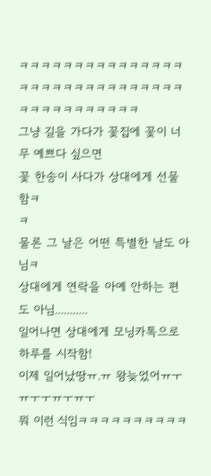ㅋㅋㅋㅋㅋㅋㅋㅋㅋㅋㅋㅋㅋㅋㅋㅋㅋㅋㅋㅋㅋㅋㅋㅋㅋㅋㅋㅋㅋㅋㅋㅋㅋㅋㅋㅋㅋㅋㅋㅋㅋ
그냥 길을 가다가 꽃집에 꽃이 너무 예쁘다 싶으면
꽃 한송이 사다가 상대에게 선물함ㅋ
ㅋ
물론 그 날은 어떤 특별한 날도 아님ㅋ
상대에게 연락을 아예 안하는 편도 아님...........
일어나면 상대에게 모닝카톡으로 하루를 시작함!
이제 일어났땅ㅠ.ㅠ 왕늦었어ㅠㅜㅠㅜㅜㅠㅜㅠㅜ
뭐 이런 식임ㅋㅋㅋㅋㅋㅋㅋㅋㅋㅋ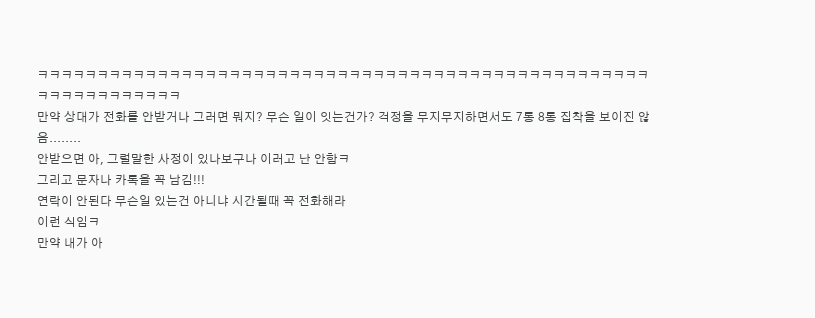ㅋㅋㅋㅋㅋㅋㅋㅋㅋㅋㅋㅋㅋㅋㅋㅋㅋㅋㅋㅋㅋㅋㅋㅋㅋㅋㅋㅋㅋㅋㅋㅋㅋㅋㅋㅋㅋㅋㅋㅋㅋㅋㅋㅋㅋㅋㅋㅋㅋㅋㅋㅋㅋㅋㅋㅋㅋㅋㅋㅋㅋㅋㅋ
만약 상대가 전화를 안받거나 그러면 뭐지? 무슨 일이 잇는건가? 걱정을 무지무지하면서도 7통 8통 집착을 보이진 않음........
안받으면 아, 그럴말한 사정이 있나보구나 이러고 난 안함ㅋ
그리고 문자나 카톡을 꼭 남김!!!
연락이 안된다 무슨일 있는건 아니냐 시간될때 꼭 전화해라
이런 식임ㅋ
만약 내가 아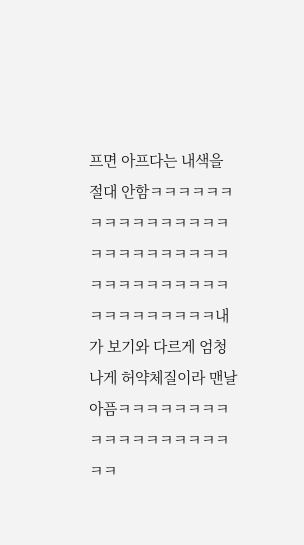프면 아프다는 내색을 절대 안함ㅋㅋㅋㅋㅋㅋㅋㅋㅋㅋㅋㅋㅋㅋㅋㅋㅋㅋㅋㅋㅋㅋㅋㅋㅋㅋㅋㅋㅋㅋㅋㅋㅋㅋㅋㅋㅋㅋㅋㅋㅋㅋㅋㅋㅋ내가 보기와 다르게 엄청나게 허약체질이라 맨날 아픔ㅋㅋㅋㅋㅋㅋㅋㅋㅋㅋㅋㅋㅋㅋㅋㅋㅋㅋㅋㅋ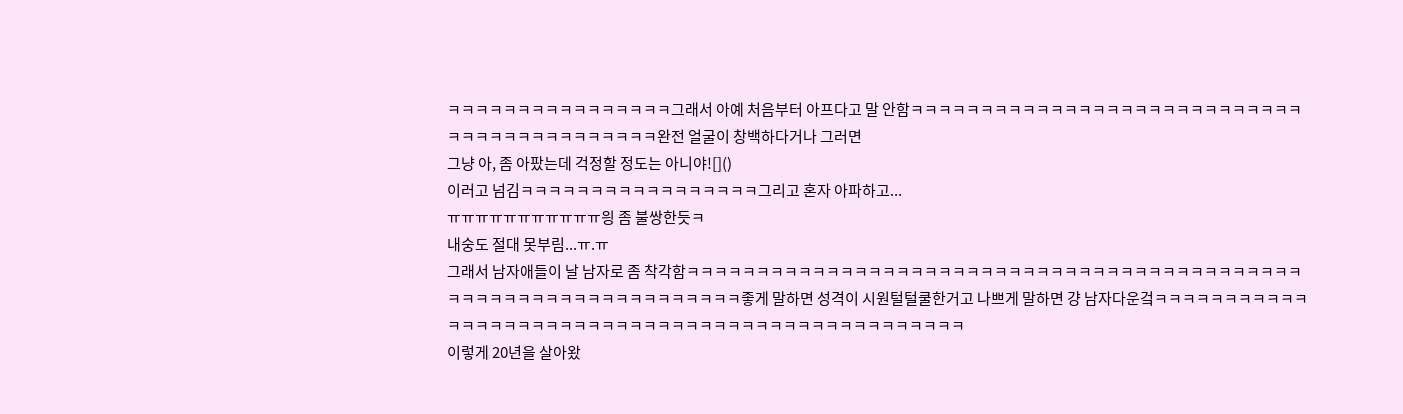ㅋㅋㅋㅋㅋㅋㅋㅋㅋㅋㅋㅋㅋㅋㅋㅋ그래서 아예 처음부터 아프다고 말 안함ㅋㅋㅋㅋㅋㅋㅋㅋㅋㅋㅋㅋㅋㅋㅋㅋㅋㅋㅋㅋㅋㅋㅋㅋㅋㅋㅋㅋㅋㅋㅋㅋㅋㅋㅋㅋㅋㅋㅋㅋㅋㅋㅋ완전 얼굴이 창백하다거나 그러면
그냥 아, 좀 아팠는데 걱정할 정도는 아니야![]()
이러고 넘김ㅋㅋㅋㅋㅋㅋㅋㅋㅋㅋㅋㅋㅋㅋㅋㅋㅋ그리고 혼자 아파하고...
ㅠㅠㅠㅠㅠㅠㅠㅠㅠㅠㅠ읭 좀 불쌍한듯ㅋ
내숭도 절대 못부림...ㅠ.ㅠ
그래서 남자애들이 날 남자로 좀 착각함ㅋㅋㅋㅋㅋㅋㅋㅋㅋㅋㅋㅋㅋㅋㅋㅋㅋㅋㅋㅋㅋㅋㅋㅋㅋㅋㅋㅋㅋㅋㅋㅋㅋㅋㅋㅋㅋㅋㅋㅋㅋㅋㅋㅋㅋㅋㅋㅋㅋㅋㅋㅋㅋㅋㅋㅋㅋㅋㅋㅋㅋㅋㅋㅋㅋ좋게 말하면 성격이 시원털털쿨한거고 나쁘게 말하면 걍 남자다운겈ㅋㅋㅋㅋㅋㅋㅋㅋㅋㅋㅋㅋㅋㅋㅋㅋㅋㅋㅋㅋㅋㅋㅋㅋㅋㅋㅋㅋㅋㅋㅋㅋㅋㅋㅋㅋㅋㅋㅋㅋㅋㅋㅋㅋㅋㅋㅋㅋ
이렇게 20년을 살아왔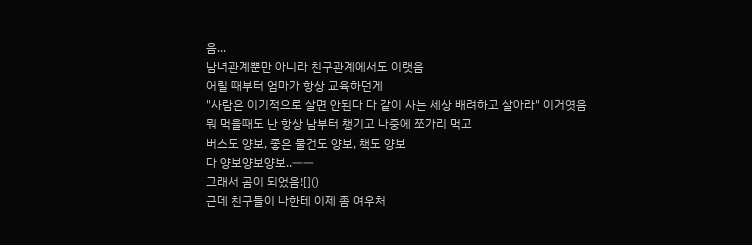음...
남녀관계뿐만 아니라 친구관계에서도 이랫음
어릴 때부터 엄마가 항상 교육하던게
"사람은 이기적으로 살면 안된다 다 같이 사는 세상 배려하고 살아라" 이거엿음
뭐 먹을때도 난 항상 남부터 챙기고 나중에 쪼가리 먹고
버스도 양보, 좋은 물건도 양보, 책도 양보
다 양보양보양보..ㅡㅡ
그래서 곰이 되었음![]()
근데 친구들이 나한테 이제 좀 여우처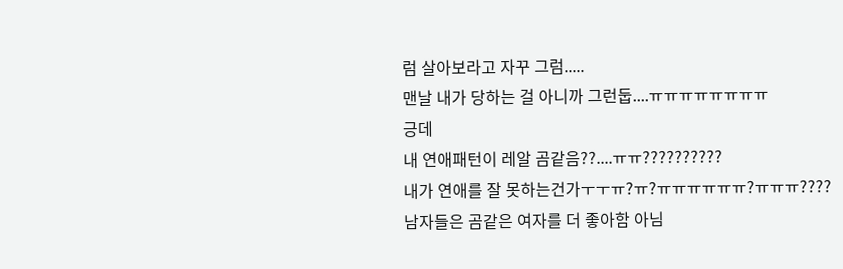럼 살아보라고 자꾸 그럼.....
맨날 내가 당하는 걸 아니까 그런둡....ㅠㅠㅠㅠㅠㅠㅠㅠ
긍데
내 연애패턴이 레알 곰같음??....ㅠㅠ??????????
내가 연애를 잘 못하는건가ㅜㅜㅠ?ㅠ?ㅠㅠㅠㅠㅠㅠ?ㅠㅠㅠ????
남자들은 곰같은 여자를 더 좋아함 아님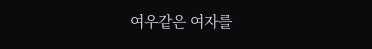여우같은 여자를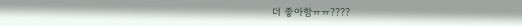더 좋아함ㅠㅠ????